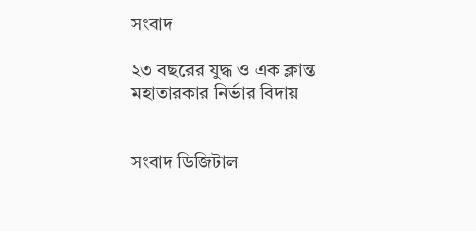সংবাদ

২৩ বছরের যুদ্ধ ও এক ক্লান্ত মহাতারকার নির্ভার বিদায়


সংবাদ ডিজিটাল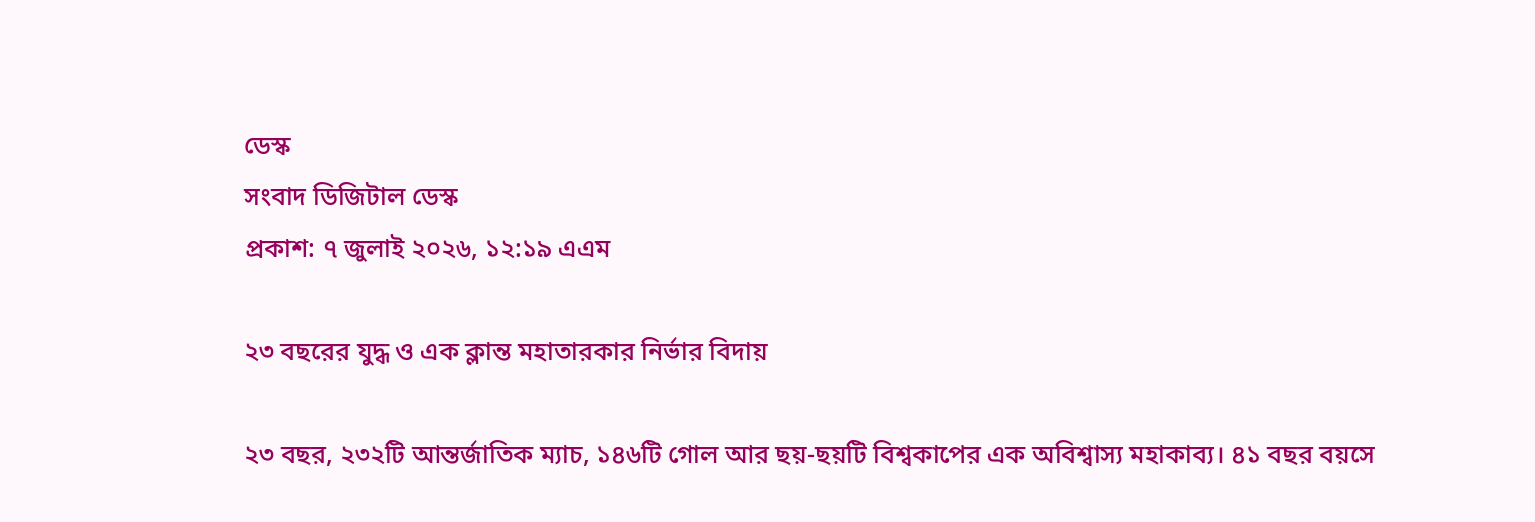ডেস্ক
সংবাদ ডিজিটাল ডেস্ক
প্রকাশ: ৭ জুলাই ২০২৬, ১২:১৯ এএম

২৩ বছরের যুদ্ধ ও এক ক্লান্ত মহাতারকার নির্ভার বিদায়

২৩ বছর, ২৩২টি আন্তর্জাতিক ম্যাচ, ১৪৬টি গোল আর ছয়-ছয়টি বিশ্বকাপের এক অবিশ্বাস্য মহাকাব্য। ৪১ বছর বয়সে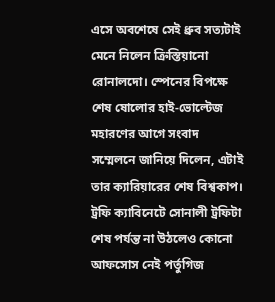এসে অবশেষে সেই ধ্রুব সত্যটাই মেনে নিলেন ক্রিস্তিয়ানো রোনালদো। স্পেনের বিপক্ষে শেষ ষোলোর হাই-ভোল্টেজ মহারণের আগে সংবাদ সম্মেলনে জানিয়ে দিলেন, এটাই তার ক্যারিয়ারের শেষ বিশ্বকাপ। ট্রফি ক্যাবিনেটে সোনালী ট্রফিটা শেষ পর্যন্ত না উঠলেও কোনো আফসোস নেই পর্তুগিজ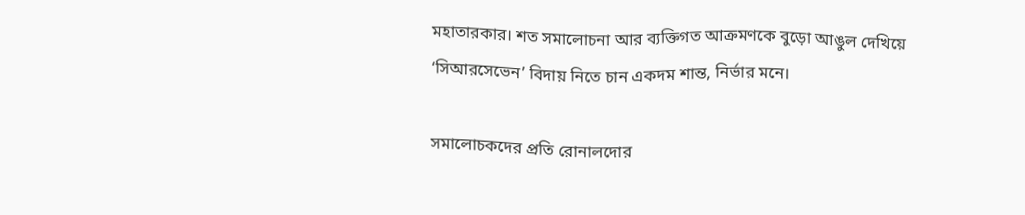মহাতারকার। শত সমালোচনা আর ব্যক্তিগত আক্রমণকে বুড়ো আঙুল দেখিয়ে ‘সিআরসেভেন’ বিদায় নিতে চান একদম শান্ত, নির্ভার মনে।

সমালোচকদের প্রতি রোনালদোর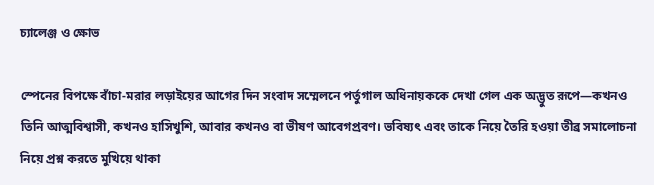চ্যালেঞ্জ ও ক্ষোভ

স্পেনের বিপক্ষে বাঁচা-মরার লড়াইয়ের আগের দিন সংবাদ সম্মেলনে পর্তুগাল অধিনায়ককে দেখা গেল এক অদ্ভুত রূপে—কখনও তিনি আত্মবিশ্বাসী, কখনও হাসিখুশি, আবার কখনও বা ভীষণ আবেগপ্রবণ। ভবিষ্যৎ এবং তাকে নিয়ে তৈরি হওয়া তীব্র সমালোচনা নিয়ে প্রশ্ন করতে মুখিয়ে থাকা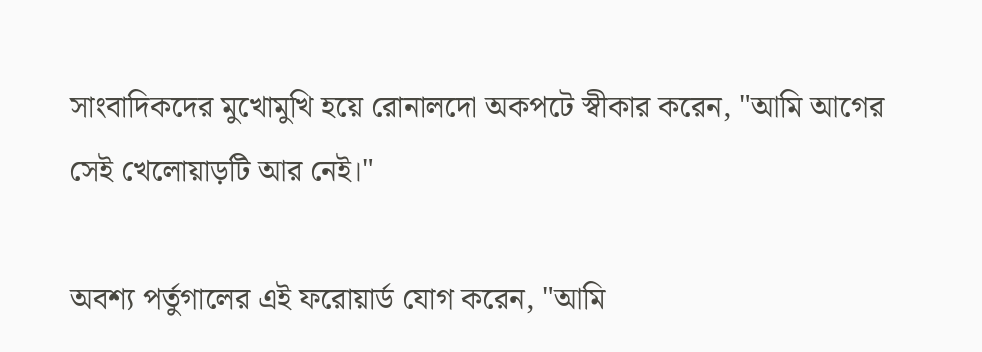সাংবাদিকদের মুখোমুখি হয়ে রোনালদো অকপটে স্বীকার করেন, "আমি আগের সেই খেলোয়াড়টি আর নেই।"

অবশ্য পর্তুগালের এই ফরোয়ার্ড যোগ করেন, "আমি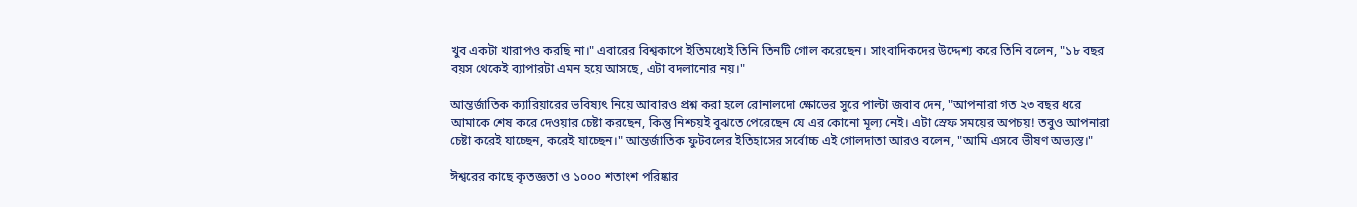খুব একটা খারাপও করছি না।" এবারের বিশ্বকাপে ইতিমধ্যেই তিনি তিনটি গোল করেছেন। সাংবাদিকদের উদ্দেশ্য করে তিনি বলেন, "১৮ বছর বয়স থেকেই ব্যাপারটা এমন হয়ে আসছে, এটা বদলানোর নয়।"

আন্তর্জাতিক ক্যারিয়ারের ভবিষ্যৎ নিয়ে আবারও প্রশ্ন করা হলে রোনালদো ক্ষোভের সুরে পাল্টা জবাব দেন, "আপনারা গত ২৩ বছর ধরে আমাকে শেষ করে দেওয়ার চেষ্টা করছেন, কিন্তু নিশ্চয়ই বুঝতে পেরেছেন যে এর কোনো মূল্য নেই। এটা স্রেফ সময়ের অপচয়! তবুও আপনারা চেষ্টা করেই যাচ্ছেন, করেই যাচ্ছেন।" আন্তর্জাতিক ফুটবলের ইতিহাসের সর্বোচ্চ এই গোলদাতা আরও বলেন, "আমি এসবে ভীষণ অভ্যস্ত।"

ঈশ্বরের কাছে কৃতজ্ঞতা ও ১০০০ শতাংশ পরিষ্কার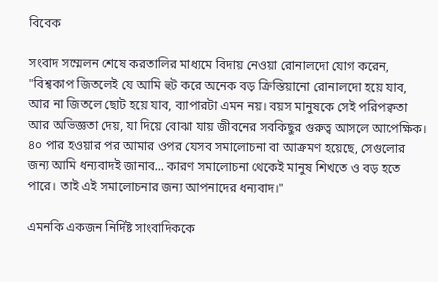বিবেক

সংবাদ সম্মেলন শেষে করতালির মাধ্যমে বিদায় নেওয়া রোনালদো যোগ করেন, "বিশ্বকাপ জিতলেই যে আমি হুট করে অনেক বড় ক্রিস্তিয়ানো রোনালদো হয়ে যাব, আর না জিতলে ছোট হয়ে যাব, ব্যাপারটা এমন নয়। বয়স মানুষকে সেই পরিপক্বতা আর অভিজ্ঞতা দেয়, যা দিয়ে বোঝা যায় জীবনের সবকিছুর গুরুত্ব আসলে আপেক্ষিক। ৪০ পার হওয়ার পর আমার ওপর যেসব সমালোচনা বা আক্রমণ হয়েছে, সেগুলোর জন্য আমি ধন্যবাদই জানাব... কারণ সমালোচনা থেকেই মানুষ শিখতে ও বড় হতে পারে। তাই এই সমালোচনার জন্য আপনাদের ধন্যবাদ।"

এমনকি একজন নির্দিষ্ট সাংবাদিককে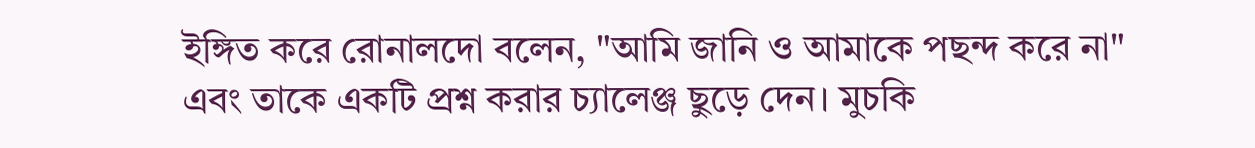ইঙ্গিত করে রোনালদো বলেন, "আমি জানি ও আমাকে পছন্দ করে না" এবং তাকে একটি প্রশ্ন করার চ্যালেঞ্জ ছুড়ে দেন। মুচকি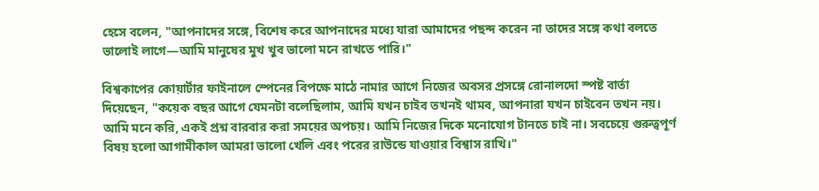হেসে বলেন, "আপনাদের সঙ্গে, বিশেষ করে আপনাদের মধ্যে যারা আমাদের পছন্দ করেন না তাদের সঙ্গে কথা বলতে ভালোই লাগে—আমি মানুষের মুখ খুব ভালো মনে রাখতে পারি।"

বিশ্বকাপের কোয়ার্টার ফাইনালে স্পেনের বিপক্ষে মাঠে নামার আগে নিজের অবসর প্রসঙ্গে রোনালদো স্পষ্ট বার্তা দিয়েছেন, "কয়েক বছর আগে যেমনটা বলেছিলাম, আমি যখন চাইব তখনই থামব, আপনারা যখন চাইবেন তখন নয়। আমি মনে করি, একই প্রশ্ন বারবার করা সময়ের অপচয়। আমি নিজের দিকে মনোযোগ টানতে চাই না। সবচেয়ে গুরুত্বপূর্ণ বিষয় হলো আগামীকাল আমরা ভালো খেলি এবং পরের রাউন্ডে যাওয়ার বিশ্বাস রাখি।"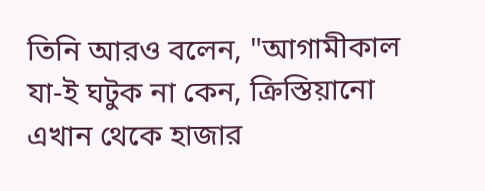তিনি আরও বলেন, "আগামীকাল যা-ই ঘটুক না কেন, ক্রিস্তিয়ানো এখান থেকে হাজার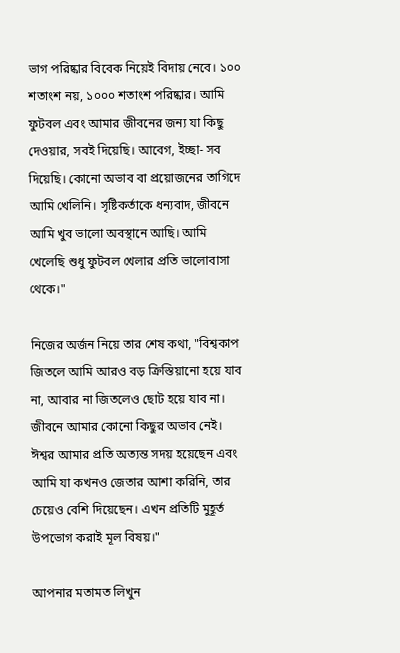ভাগ পরিষ্কার বিবেক নিয়েই বিদায় নেবে। ১০০ শতাংশ নয়, ১০০০ শতাংশ পরিষ্কার। আমি ফুটবল এবং আমার জীবনের জন্য যা কিছু দেওয়ার, সবই দিয়েছি। আবেগ, ইচ্ছা- সব দিয়েছি। কোনো অভাব বা প্রয়োজনের তাগিদে আমি খেলিনি। সৃষ্টিকর্তাকে ধন্যবাদ, জীবনে আমি খুব ভালো অবস্থানে আছি। আমি খেলেছি শুধু ফুটবল খেলার প্রতি ভালোবাসা থেকে।"

নিজের অর্জন নিয়ে তার শেষ কথা, "বিশ্বকাপ জিতলে আমি আরও বড় ক্রিস্তিয়ানো হয়ে যাব না, আবার না জিতলেও ছোট হয়ে যাব না। জীবনে আমার কোনো কিছুর অভাব নেই। ঈশ্বর আমার প্রতি অত্যন্ত সদয় হয়েছেন এবং আমি যা কখনও জেতার আশা করিনি, তার চেয়েও বেশি দিয়েছেন। এখন প্রতিটি মুহূর্ত উপভোগ করাই মূল বিষয়।"

আপনার মতামত লিখুন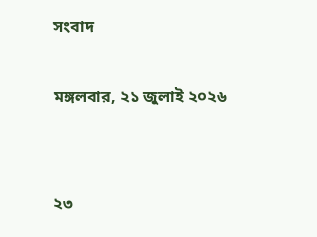সংবাদ

মঙ্গলবার, ২১ জুলাই ২০২৬


২৩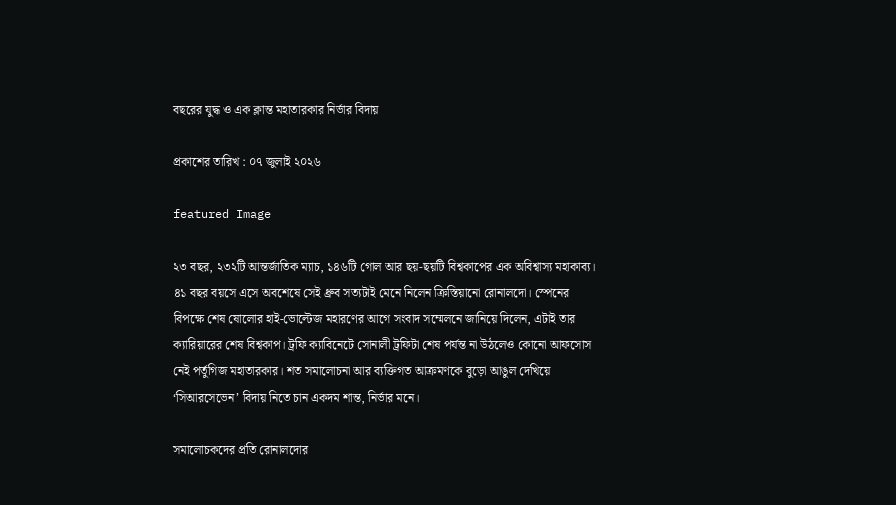বছরের যুদ্ধ ও এক ক্লান্ত মহাতারকার নির্ভার বিদায়

প্রকাশের তারিখ : ০৭ জুলাই ২০২৬

featured Image

২৩ বছর, ২৩২টি আন্তর্জাতিক ম্যাচ, ১৪৬টি গোল আর ছয়-ছয়টি বিশ্বকাপের এক অবিশ্বাস্য মহাকাব্য। ৪১ বছর বয়সে এসে অবশেষে সেই ধ্রুব সত্যটাই মেনে নিলেন ক্রিস্তিয়ানো রোনালদো। স্পেনের বিপক্ষে শেষ ষোলোর হাই-ভোল্টেজ মহারণের আগে সংবাদ সম্মেলনে জানিয়ে দিলেন, এটাই তার ক্যারিয়ারের শেষ বিশ্বকাপ। ট্রফি ক্যাবিনেটে সোনালী ট্রফিটা শেষ পর্যন্ত না উঠলেও কোনো আফসোস নেই পর্তুগিজ মহাতারকার। শত সমালোচনা আর ব্যক্তিগত আক্রমণকে বুড়ো আঙুল দেখিয়ে ‘সিআরসেভেন’ বিদায় নিতে চান একদম শান্ত, নির্ভার মনে।

সমালোচকদের প্রতি রোনালদোর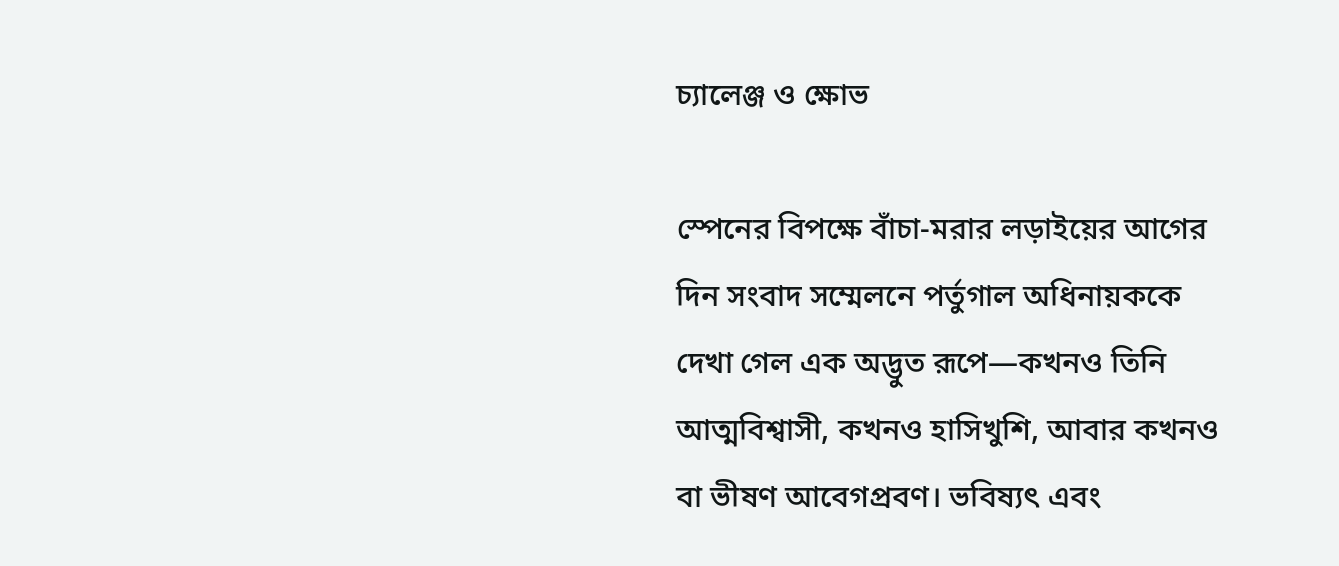চ্যালেঞ্জ ও ক্ষোভ

স্পেনের বিপক্ষে বাঁচা-মরার লড়াইয়ের আগের দিন সংবাদ সম্মেলনে পর্তুগাল অধিনায়ককে দেখা গেল এক অদ্ভুত রূপে—কখনও তিনি আত্মবিশ্বাসী, কখনও হাসিখুশি, আবার কখনও বা ভীষণ আবেগপ্রবণ। ভবিষ্যৎ এবং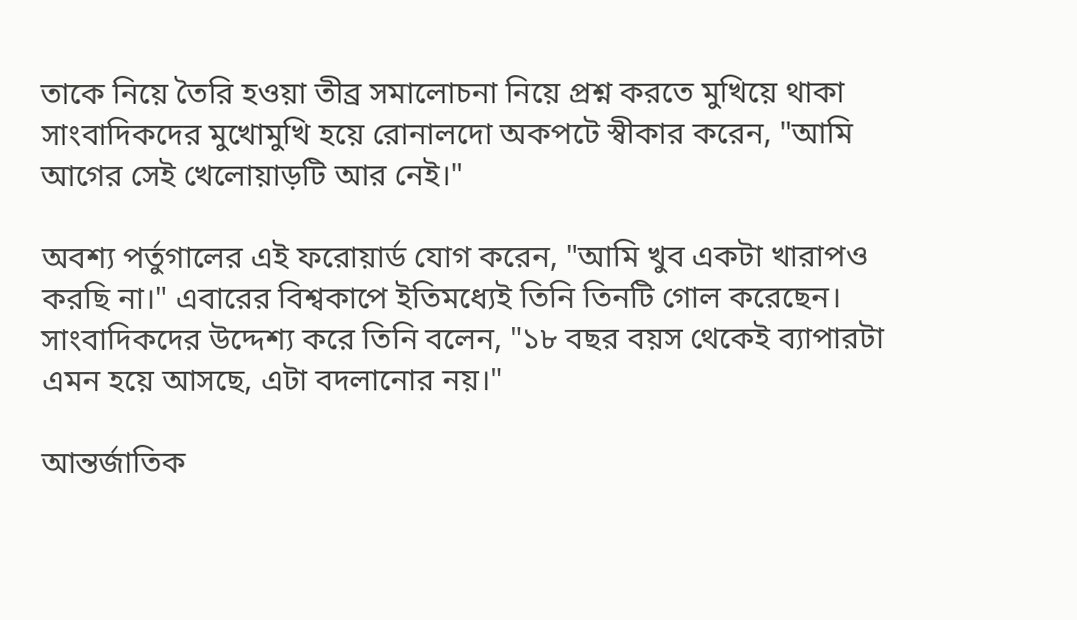তাকে নিয়ে তৈরি হওয়া তীব্র সমালোচনা নিয়ে প্রশ্ন করতে মুখিয়ে থাকা সাংবাদিকদের মুখোমুখি হয়ে রোনালদো অকপটে স্বীকার করেন, "আমি আগের সেই খেলোয়াড়টি আর নেই।"

অবশ্য পর্তুগালের এই ফরোয়ার্ড যোগ করেন, "আমি খুব একটা খারাপও করছি না।" এবারের বিশ্বকাপে ইতিমধ্যেই তিনি তিনটি গোল করেছেন। সাংবাদিকদের উদ্দেশ্য করে তিনি বলেন, "১৮ বছর বয়স থেকেই ব্যাপারটা এমন হয়ে আসছে, এটা বদলানোর নয়।"

আন্তর্জাতিক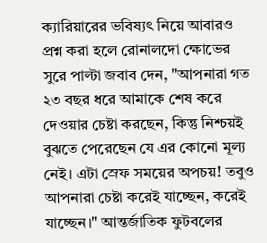ক্যারিয়ারের ভবিষ্যৎ নিয়ে আবারও প্রশ্ন করা হলে রোনালদো ক্ষোভের সুরে পাল্টা জবাব দেন, "আপনারা গত ২৩ বছর ধরে আমাকে শেষ করে দেওয়ার চেষ্টা করছেন, কিন্তু নিশ্চয়ই বুঝতে পেরেছেন যে এর কোনো মূল্য নেই। এটা স্রেফ সময়ের অপচয়! তবুও আপনারা চেষ্টা করেই যাচ্ছেন, করেই যাচ্ছেন।" আন্তর্জাতিক ফুটবলের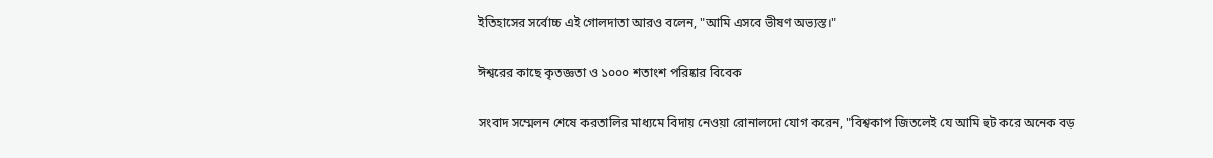ইতিহাসের সর্বোচ্চ এই গোলদাতা আরও বলেন, "আমি এসবে ভীষণ অভ্যস্ত।"

ঈশ্বরের কাছে কৃতজ্ঞতা ও ১০০০ শতাংশ পরিষ্কার বিবেক

সংবাদ সম্মেলন শেষে করতালির মাধ্যমে বিদায় নেওয়া রোনালদো যোগ করেন, "বিশ্বকাপ জিতলেই যে আমি হুট করে অনেক বড়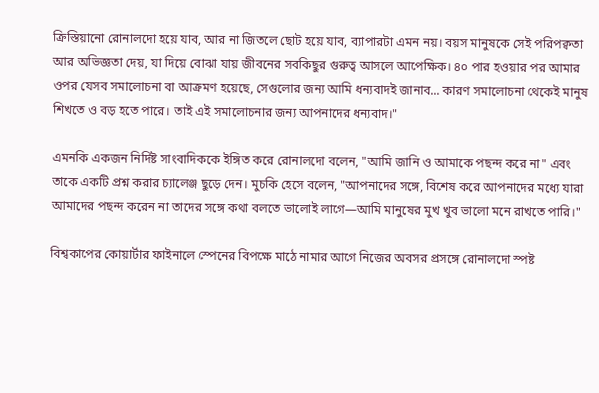ক্রিস্তিয়ানো রোনালদো হয়ে যাব, আর না জিতলে ছোট হয়ে যাব, ব্যাপারটা এমন নয়। বয়স মানুষকে সেই পরিপক্বতা আর অভিজ্ঞতা দেয়, যা দিয়ে বোঝা যায় জীবনের সবকিছুর গুরুত্ব আসলে আপেক্ষিক। ৪০ পার হওয়ার পর আমার ওপর যেসব সমালোচনা বা আক্রমণ হয়েছে, সেগুলোর জন্য আমি ধন্যবাদই জানাব... কারণ সমালোচনা থেকেই মানুষ শিখতে ও বড় হতে পারে। তাই এই সমালোচনার জন্য আপনাদের ধন্যবাদ।"

এমনকি একজন নির্দিষ্ট সাংবাদিককে ইঙ্গিত করে রোনালদো বলেন, "আমি জানি ও আমাকে পছন্দ করে না" এবং তাকে একটি প্রশ্ন করার চ্যালেঞ্জ ছুড়ে দেন। মুচকি হেসে বলেন, "আপনাদের সঙ্গে, বিশেষ করে আপনাদের মধ্যে যারা আমাদের পছন্দ করেন না তাদের সঙ্গে কথা বলতে ভালোই লাগে—আমি মানুষের মুখ খুব ভালো মনে রাখতে পারি।"

বিশ্বকাপের কোয়ার্টার ফাইনালে স্পেনের বিপক্ষে মাঠে নামার আগে নিজের অবসর প্রসঙ্গে রোনালদো স্পষ্ট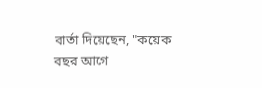বার্তা দিয়েছেন, "কয়েক বছর আগে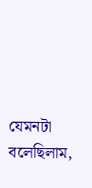যেমনটা বলেছিলাম,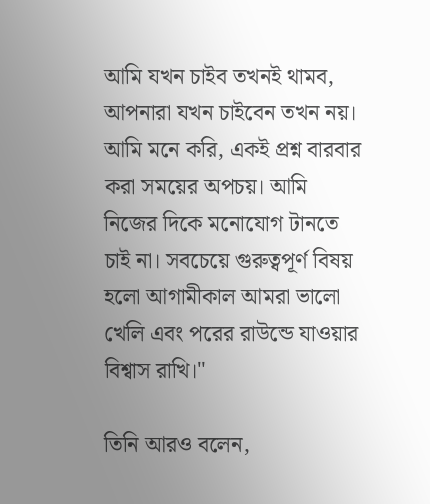আমি যখন চাইব তখনই থামব, আপনারা যখন চাইবেন তখন নয়। আমি মনে করি, একই প্রশ্ন বারবার করা সময়ের অপচয়। আমি নিজের দিকে মনোযোগ টানতে চাই না। সবচেয়ে গুরুত্বপূর্ণ বিষয় হলো আগামীকাল আমরা ভালো খেলি এবং পরের রাউন্ডে যাওয়ার বিশ্বাস রাখি।"

তিনি আরও বলেন,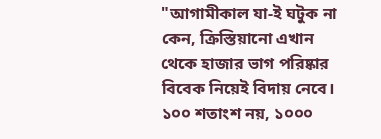"আগামীকাল যা-ই ঘটুক না কেন, ক্রিস্তিয়ানো এখান থেকে হাজার ভাগ পরিষ্কার বিবেক নিয়েই বিদায় নেবে। ১০০ শতাংশ নয়, ১০০০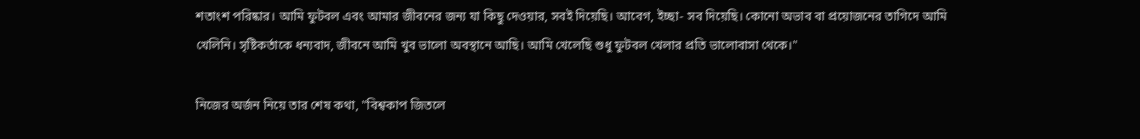শতাংশ পরিষ্কার। আমি ফুটবল এবং আমার জীবনের জন্য যা কিছু দেওয়ার, সবই দিয়েছি। আবেগ, ইচ্ছা- সব দিয়েছি। কোনো অভাব বা প্রয়োজনের তাগিদে আমি খেলিনি। সৃষ্টিকর্তাকে ধন্যবাদ, জীবনে আমি খুব ভালো অবস্থানে আছি। আমি খেলেছি শুধু ফুটবল খেলার প্রতি ভালোবাসা থেকে।"

নিজের অর্জন নিয়ে তার শেষ কথা, "বিশ্বকাপ জিতলে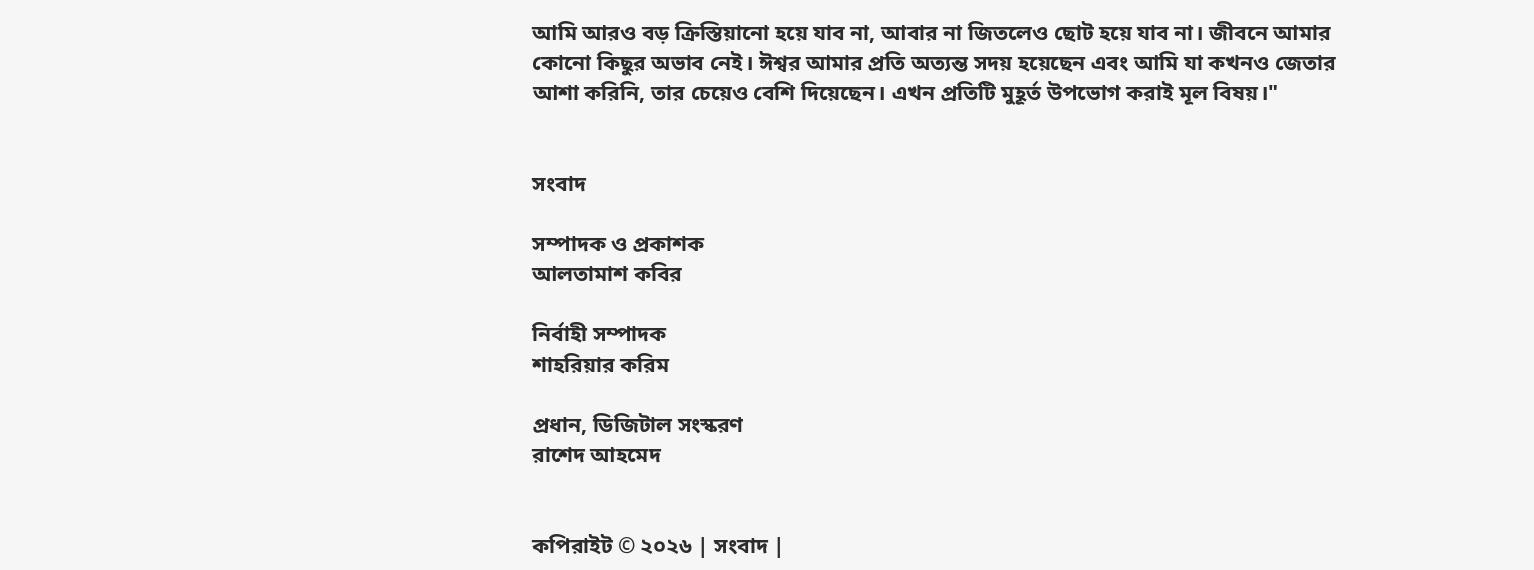আমি আরও বড় ক্রিস্তিয়ানো হয়ে যাব না, আবার না জিতলেও ছোট হয়ে যাব না। জীবনে আমার কোনো কিছুর অভাব নেই। ঈশ্বর আমার প্রতি অত্যন্ত সদয় হয়েছেন এবং আমি যা কখনও জেতার আশা করিনি, তার চেয়েও বেশি দিয়েছেন। এখন প্রতিটি মুহূর্ত উপভোগ করাই মূল বিষয়।"


সংবাদ

সম্পাদক ও প্রকাশক
আলতামাশ কবির

নির্বাহী সম্পাদক
শাহরিয়ার করিম

প্রধান, ডিজিটাল সংস্করণ
রাশেদ আহমেদ


কপিরাইট © ২০২৬ | সংবাদ |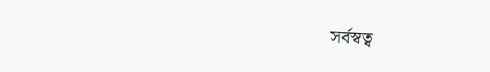সর্বস্বত্ব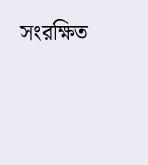সংরক্ষিত